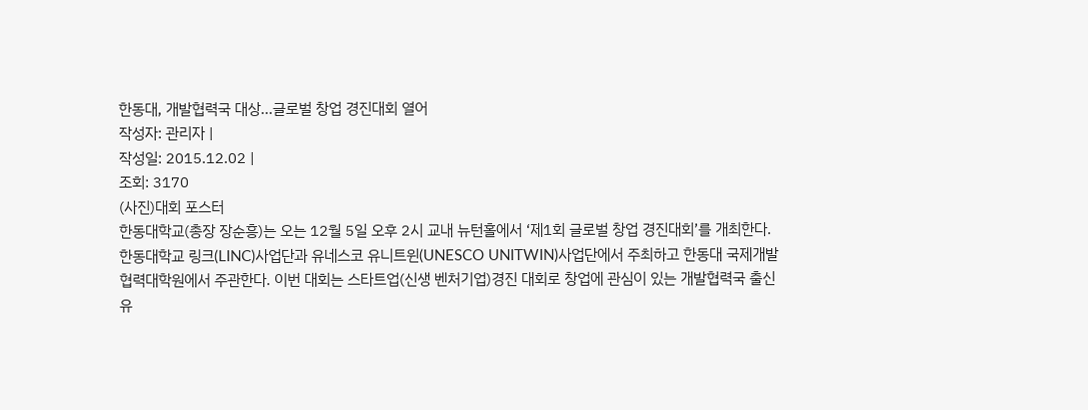한동대, 개발협력국 대상...글로벌 창업 경진대회 열어
작성자: 관리자 |
작성일: 2015.12.02 |
조회: 3170
(사진)대회 포스터
한동대학교(총장 장순흥)는 오는 12월 5일 오후 2시 교내 뉴턴홀에서 ‘제1회 글로벌 창업 경진대회’를 개최한다.
한동대학교 링크(LINC)사업단과 유네스코 유니트윈(UNESCO UNITWIN)사업단에서 주최하고 한동대 국제개발협력대학원에서 주관한다. 이번 대회는 스타트업(신생 벤처기업)경진 대회로 창업에 관심이 있는 개발협력국 출신 유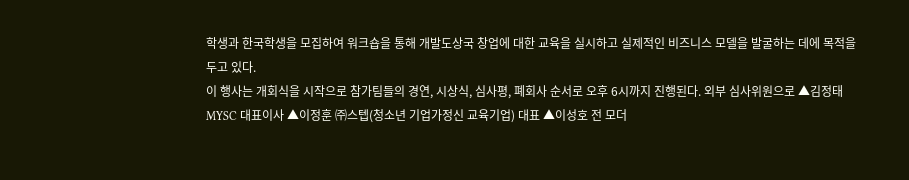학생과 한국학생을 모집하여 워크숍을 통해 개발도상국 창업에 대한 교육을 실시하고 실제적인 비즈니스 모델을 발굴하는 데에 목적을 두고 있다.
이 행사는 개회식을 시작으로 참가팀들의 경연, 시상식, 심사평, 폐회사 순서로 오후 6시까지 진행된다. 외부 심사위원으로 ▲김정태 MYSC 대표이사 ▲이정훈 ㈜스텝(청소년 기업가정신 교육기업) 대표 ▲이성호 전 모더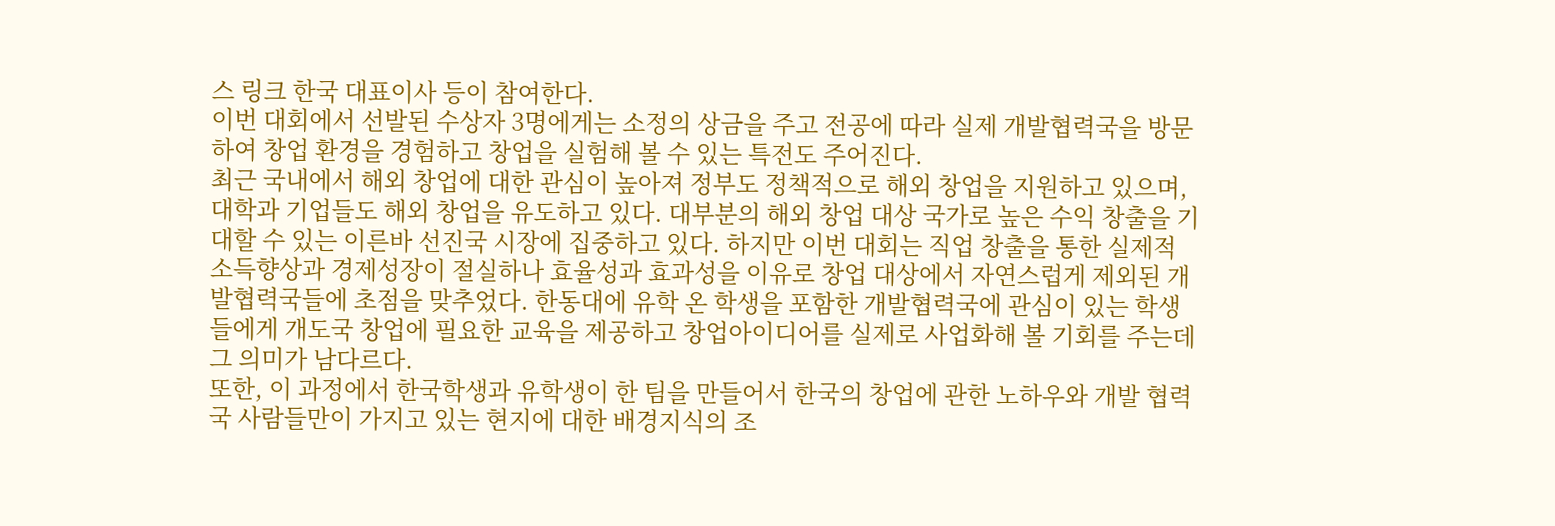스 링크 한국 대표이사 등이 참여한다.
이번 대회에서 선발된 수상자 3명에게는 소정의 상금을 주고 전공에 따라 실제 개발협력국을 방문하여 창업 환경을 경험하고 창업을 실험해 볼 수 있는 특전도 주어진다.
최근 국내에서 해외 창업에 대한 관심이 높아져 정부도 정책적으로 해외 창업을 지원하고 있으며, 대학과 기업들도 해외 창업을 유도하고 있다. 대부분의 해외 창업 대상 국가로 높은 수익 창출을 기대할 수 있는 이른바 선진국 시장에 집중하고 있다. 하지만 이번 대회는 직업 창출을 통한 실제적 소득향상과 경제성장이 절실하나 효율성과 효과성을 이유로 창업 대상에서 자연스럽게 제외된 개발협력국들에 초점을 맞추었다. 한동대에 유학 온 학생을 포함한 개발협력국에 관심이 있는 학생들에게 개도국 창업에 필요한 교육을 제공하고 창업아이디어를 실제로 사업화해 볼 기회를 주는데 그 의미가 남다르다.
또한, 이 과정에서 한국학생과 유학생이 한 팀을 만들어서 한국의 창업에 관한 노하우와 개발 협력국 사람들만이 가지고 있는 현지에 대한 배경지식의 조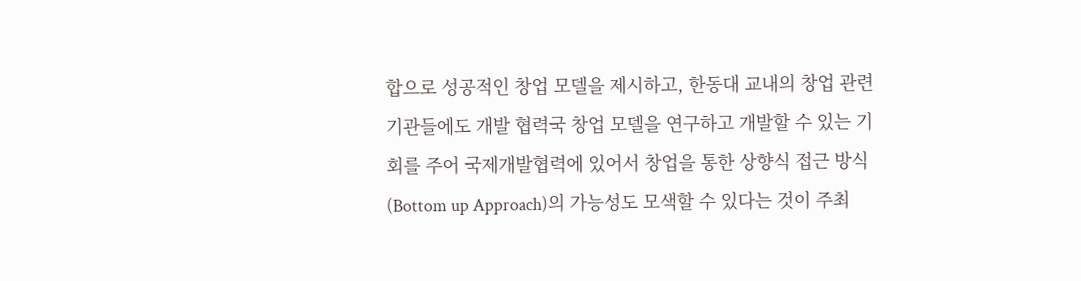합으로 성공적인 창업 모델을 제시하고, 한동대 교내의 창업 관련 기관들에도 개발 협력국 창업 모델을 연구하고 개발할 수 있는 기회를 주어 국제개발협력에 있어서 창업을 통한 상향식 접근 방식(Bottom up Approach)의 가능성도 모색할 수 있다는 것이 주최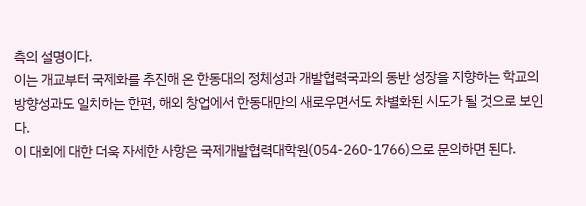측의 설명이다.
이는 개교부터 국제화를 추진해 온 한동대의 정체성과 개발협력국과의 동반 성장을 지향하는 학교의 방향성과도 일치하는 한편, 해외 창업에서 한동대만의 새로우면서도 차별화된 시도가 될 것으로 보인다.
이 대회에 대한 더욱 자세한 사항은 국제개발협력대학원(054-260-1766)으로 문의하면 된다.